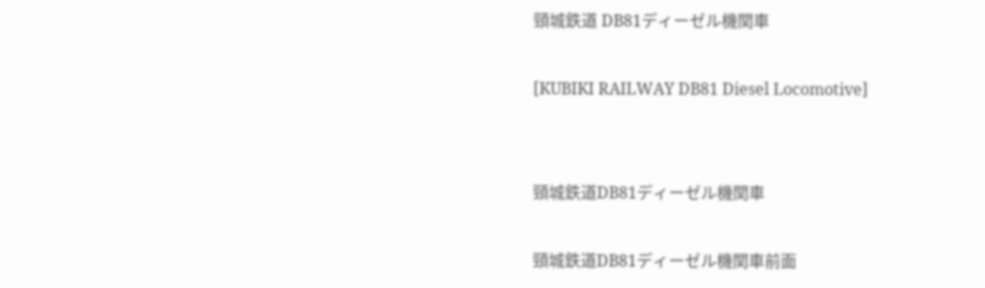頸城鉄道 DB81ディーゼル機関車

[KUBIKI RAILWAY DB81 Diesel Locomotive]


頸城鉄道DB81ディーゼル機関車

頸城鉄道DB81ディーゼル機関車前面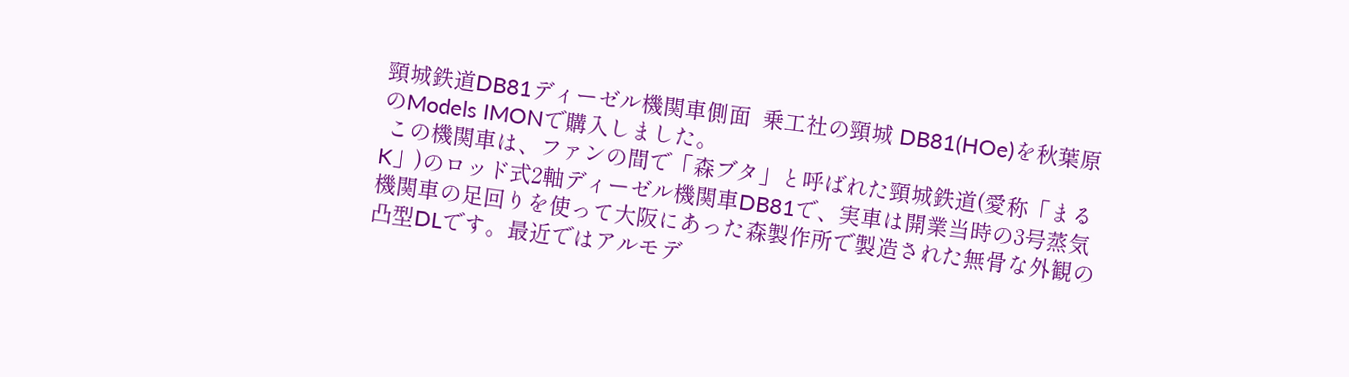頸城鉄道DB81ディーゼル機関車側面  乗工社の頸城 DB81(HOe)を秋葉原のModels IMONで購入しました。
 この機関車は、ファンの間で「森ブタ」と呼ばれた頸城鉄道(愛称「まるK」)のロッド式2軸ディーゼル機関車DB81で、実車は開業当時の3号蒸気機関車の足回りを使って大阪にあった森製作所で製造された無骨な外観の凸型DLです。最近ではアルモデ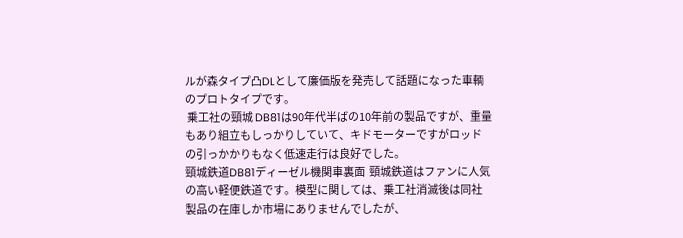ルが森タイプ凸DLとして廉価版を発売して話題になった車輌のプロトタイプです。
 乗工社の頸城 DB81は90年代半ばの10年前の製品ですが、重量もあり組立もしっかりしていて、キドモーターですがロッドの引っかかりもなく低速走行は良好でした。
頸城鉄道DB81ディーゼル機関車裏面  頸城鉄道はファンに人気の高い軽便鉄道です。模型に関しては、乗工社消滅後は同社製品の在庫しか市場にありませんでしたが、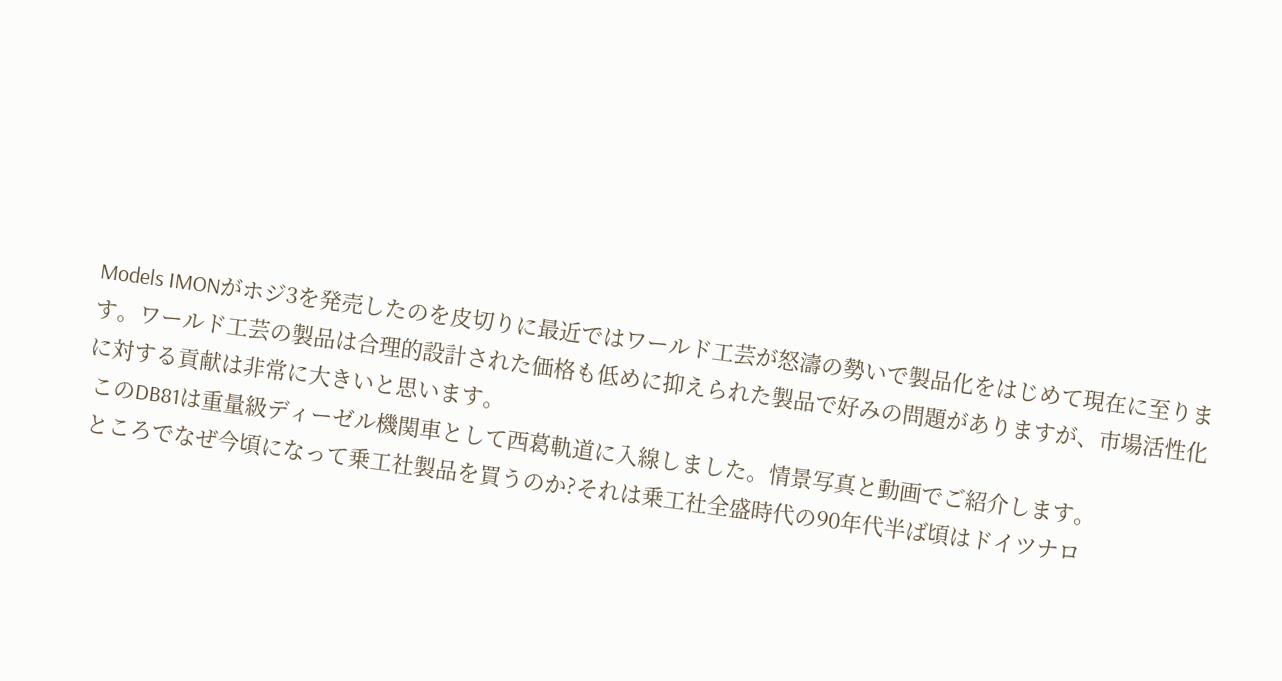Models IMONがホジ3を発売したのを皮切りに最近ではワールド工芸が怒濤の勢いで製品化をはじめて現在に至ります。ワールド工芸の製品は合理的設計された価格も低めに抑えられた製品で好みの問題がありますが、市場活性化に対する貢献は非常に大きいと思います。
 このDB81は重量級ディーゼル機関車として西葛軌道に入線しました。情景写真と動画でご紹介します。
 ところでなぜ今頃になって乗工社製品を買うのか?それは乗工社全盛時代の90年代半ば頃はドイツナロ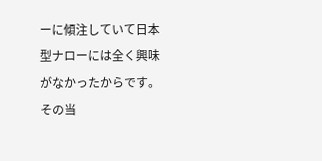ーに傾注していて日本型ナローには全く興味がなかったからです。その当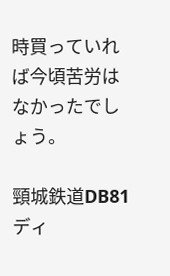時買っていれば今頃苦労はなかったでしょう。

頸城鉄道DB81ディ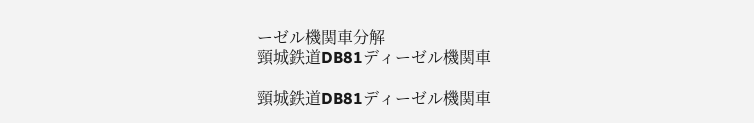ーゼル機関車分解
頸城鉄道DB81ディーゼル機関車

頸城鉄道DB81ディーゼル機関車